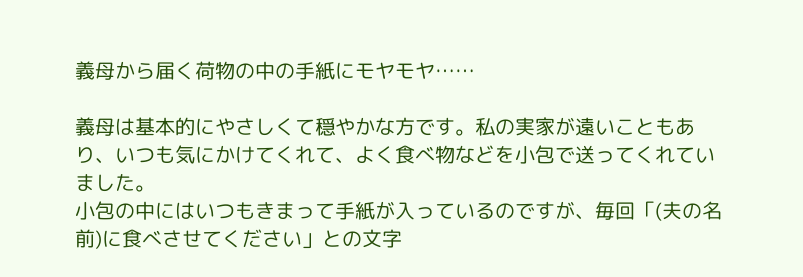義母から届く荷物の中の手紙にモヤモヤ……

義母は基本的にやさしくて穏やかな方です。私の実家が遠いこともあり、いつも気にかけてくれて、よく食べ物などを小包で送ってくれていました。
小包の中にはいつもきまって手紙が入っているのですが、毎回「(夫の名前)に食べさせてください」との文字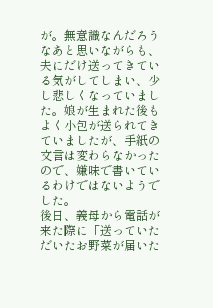が。無意識なんだろうなあと思いながらも、夫にだけ送ってきている気がしてしまい、少し悲しくなっていました。娘が生まれた後もよく小包が送られてきていましたが、手紙の文言は変わらなかったので、嫌味で書いているわけではないようでした。
後日、義母から電話が来た際に「送っていただいたお野菜が届いた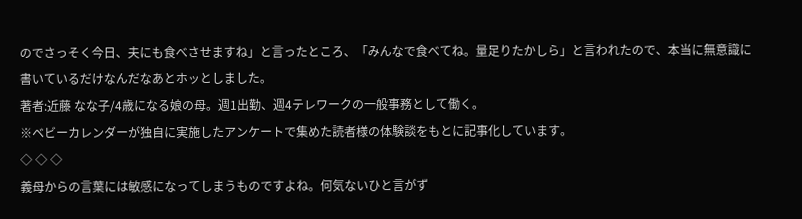のでさっそく今日、夫にも食べさせますね」と言ったところ、「みんなで食べてね。量足りたかしら」と言われたので、本当に無意識に書いているだけなんだなあとホッとしました。
著者:近藤 なな子/4歳になる娘の母。週1出勤、週4テレワークの一般事務として働く。
※ベビーカレンダーが独自に実施したアンケートで集めた読者様の体験談をもとに記事化しています。
◇ ◇ ◇
義母からの言葉には敏感になってしまうものですよね。何気ないひと言がず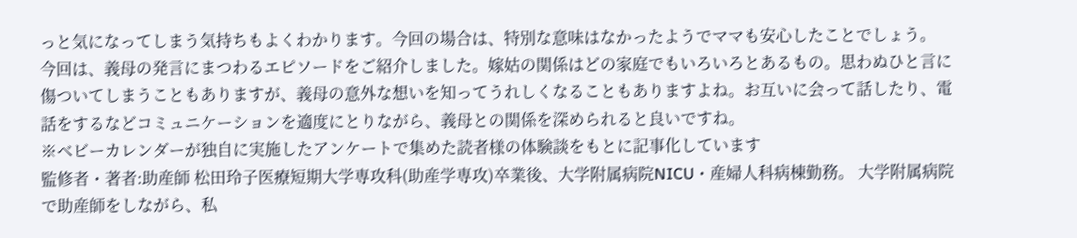っと気になってしまう気持ちもよくわかります。今回の場合は、特別な意味はなかったようでママも安心したことでしょう。
今回は、義母の発言にまつわるエピソードをご紹介しました。嫁姑の関係はどの家庭でもいろいろとあるもの。思わぬひと言に傷ついてしまうこともありますが、義母の意外な想いを知ってうれしくなることもありますよね。お互いに会って話したり、電話をするなどコミュニケーションを適度にとりながら、義母との関係を深められると良いですね。
※ベビーカレンダーが独自に実施したアンケートで集めた読者様の体験談をもとに記事化しています
監修者・著者:助産師 松田玲子医療短期大学専攻科(助産学専攻)卒業後、大学附属病院NICU・産婦人科病棟勤務。 大学附属病院で助産師をしながら、私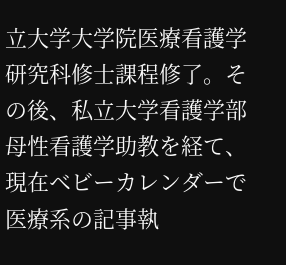立大学大学院医療看護学研究科修士課程修了。その後、私立大学看護学部母性看護学助教を経て、現在ベビーカレンダーで医療系の記事執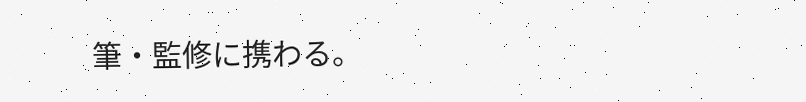筆・監修に携わる。